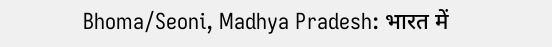Bhoma/Seoni, Madhya Pradesh: भारत में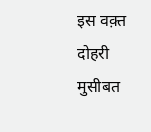इस वक़्त दोहरी मुसीबत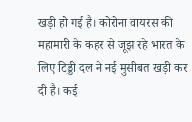खड़ी हो गई है। कोरोना वायरस की महामारी के कहर से जूझ रहे भारत के लिए टिड्डी दल ने नई मुसीबत खड़ी कर दी है। कई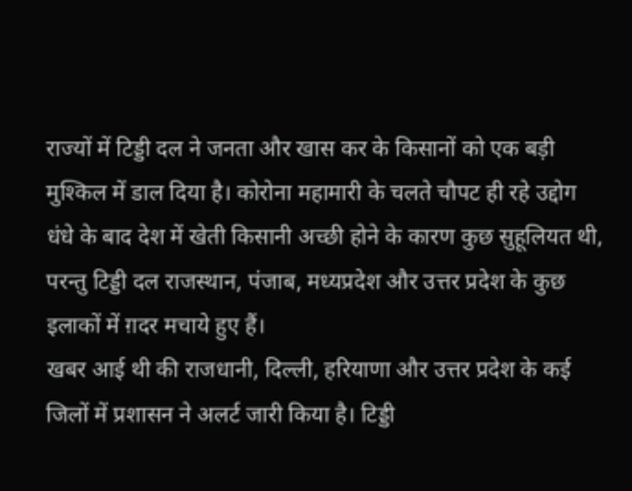राज्यों में टिड्डी दल ने जनता और खास कर के किसानों को एक बड़ी मुश्किल में डाल दिया है। कोरोना महामारी के चलते चौपट ही रहे उद्दोग धंधे के बाद देश में खेती किसानी अच्छी होने के कारण कुछ सुहूलियत थी, परन्तु टिड्डी दल राजस्थान, पंजाब, मध्यप्रदेश और उत्तर प्रदेश के कुछ इलाकों में ग़दर मचाये हुए हैं।
खबर आई थी की राजधानी, दिल्ली, हरियाणा और उत्तर प्रदेश के कई जिलों में प्रशासन ने अलर्ट जारी किया है। टिड्डी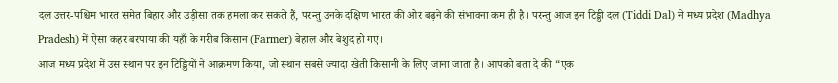दल उत्तर-पश्चिम भारत समेत बिहार और उड़ीसा तक हमला कर सकते हैं, परन्तु उनके दक्षिण भारत की ओर बढ़ने की संभावना कम ही है। परन्तु आज इन टिड्डी दल (Tiddi Dal) ने मध्य प्रदेश (Madhya Pradesh) में ऐसा कहर बरपाया की यहाँ के गरीब किसान (Farmer) बेहाल और बेशुद हो गए।
आज मध्य प्रदेश में उस स्थान पर इन टिड्डियों ने आक्रमण किया, जो स्थान सबसे ज्यादा खेती किसानी के लिए जाना जाता है। आपको बता दे की “एक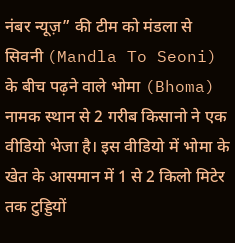नंबर न्यूज़” की टीम को मंडला से सिवनी (Mandla To Seoni) के बीच पढ़ने वाले भोमा (Bhoma) नामक स्थान से 2 गरीब किसानो ने एक वीडियो भेजा है। इस वीडियो में भोमा के खेत के आसमान में 1 से 2 किलो मिटेर तक टुड्डियों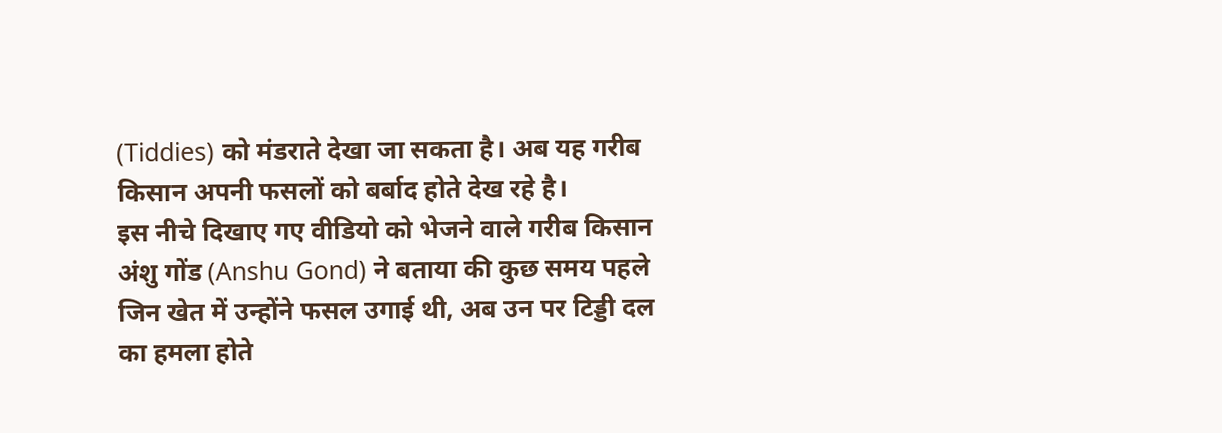(Tiddies) को मंडराते देखा जा सकता है। अब यह गरीब किसान अपनी फसलों को बर्बाद होते देख रहे है।
इस नीचे दिखाए गए वीडियो को भेजने वाले गरीब किसान अंशु गोंड (Anshu Gond) ने बताया की कुछ समय पहले जिन खेत में उन्होंने फसल उगाई थी, अब उन पर टिड्डी दल का हमला होते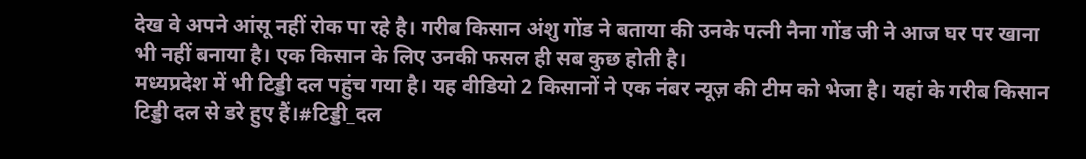देख वे अपने आंसू नहीं रोक पा रहे है। गरीब किसान अंशु गोंड ने बताया की उनके पत्नी नैना गोंड जी ने आज घर पर खाना भी नहीं बनाया है। एक किसान के लिए उनकी फसल ही सब कुछ होती है।
मध्यप्रदेश में भी टिड्डी दल पहुंच गया है। यह वीडियो 2 किसानों ने एक नंबर न्यूज़ की टीम को भेजा है। यहां के गरीब किसान टिड्डी दल से डरे हुए हैं।#टिड्डी_दल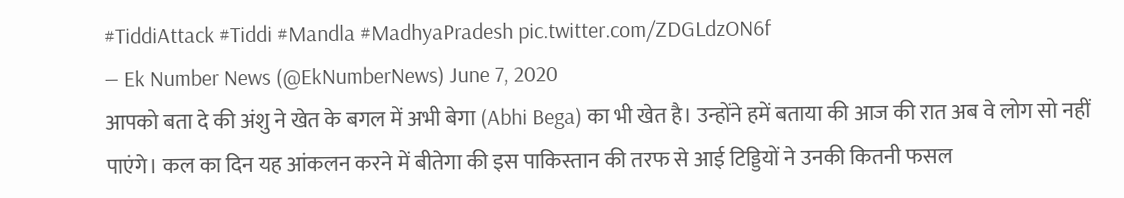#TiddiAttack #Tiddi #Mandla #MadhyaPradesh pic.twitter.com/ZDGLdzON6f
— Ek Number News (@EkNumberNews) June 7, 2020
आपको बता दे की अंशु ने खेत के बगल में अभी बेगा (Abhi Bega) का भी खेत है। उन्होंने हमें बताया की आज की रात अब वे लोग सो नहीं पाएंगे। कल का दिन यह आंकलन करने में बीतेगा की इस पाकिस्तान की तरफ से आई टिड्डियों ने उनकी कितनी फसल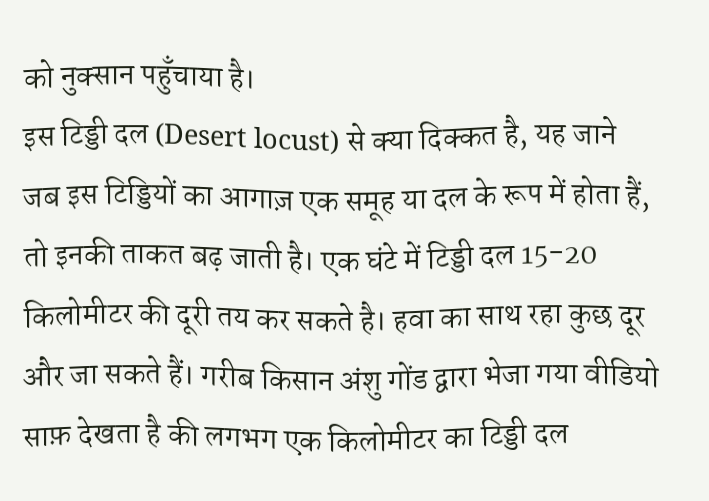को नुक्सान पहुँचाया है।
इस टिड्डी दल (Desert locust) से क्या दिक्कत है, यह जाने
जब इस टिड्डियों का आगाज़ एक समूह या दल के रूप में होता हैं, तो इनकी ताकत बढ़ जाती है। एक घंटे में टिड्डी दल 15-20 किलोमीटर की दूरी तय कर सकते है। हवा का साथ रहा कुछ दूर और जा सकते हैं। गरीब किसान अंशु गोंड द्वारा भेजा गया वीडियो साफ़ देखता है की लगभग एक किलोमीटर का टिड्डी दल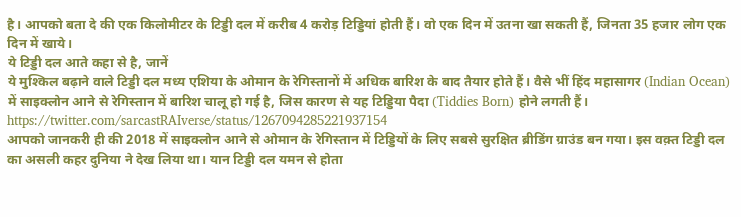है। आपको बता दे की एक किलोमीटर के टिड्डी दल में करीब 4 करोड़ टिड्डियां होती हैं। वो एक दिन में उतना खा सकती हैं, जिनता 35 हजार लोग एक दिन में खाये।
ये टिड्डी दल आते कहा से है, जानें
ये मुश्किल बढ़ाने वाले टिड्डी दल मध्य एशिया के ओमान के रेगिस्तानों में अधिक बारिश के बाद तैयार होते हैं। वैसे भीं हिंद महासागर (Indian Ocean) में साइक्लोन आने से रेगिस्तान में बारिश चालू हो गई है, जिस कारण से यह टिड्डिया पैदा (Tiddies Born) होने लगती हैं।
https://twitter.com/sarcastRAIverse/status/1267094285221937154
आपको जानकरी ही की 2018 में साइक्लोन आने से ओमान के रेगिस्तान में टिड्डियों के लिए सबसे सुरक्षित ब्रीडिंग ग्राउंड बन गया। इस वक़्त टिड्डी दल का असली कहर दुनिया ने देख लिया था। यान टिड्डी दल यमन से होता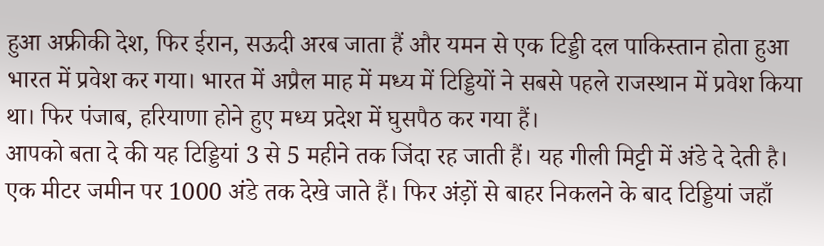हुआ अफ्रीकी देश, फिर ईरान, सऊदी अरब जाता हैं और यमन से एक टिड्डी दल पाकिस्तान होता हुआ भारत में प्रवेश कर गया। भारत में अप्रैल माह में मध्य में टिड्डियों ने सबसे पहले राजस्थान में प्रवेश किया था। फिर पंजाब, हरियाणा होने हुए मध्य प्रदेश में घुसपैठ कर गया हैं।
आपको बता दे की यह टिड्डियां 3 से 5 महीने तक जिंदा रह जाती हैं। यह गीली मिट्टी में अंडे दे देती है। एक मीटर जमीन पर 1000 अंडे तक देखे जाते हैं। फिर अंड़ों से बाहर निकलने के बाद टिड्डियां जहाँ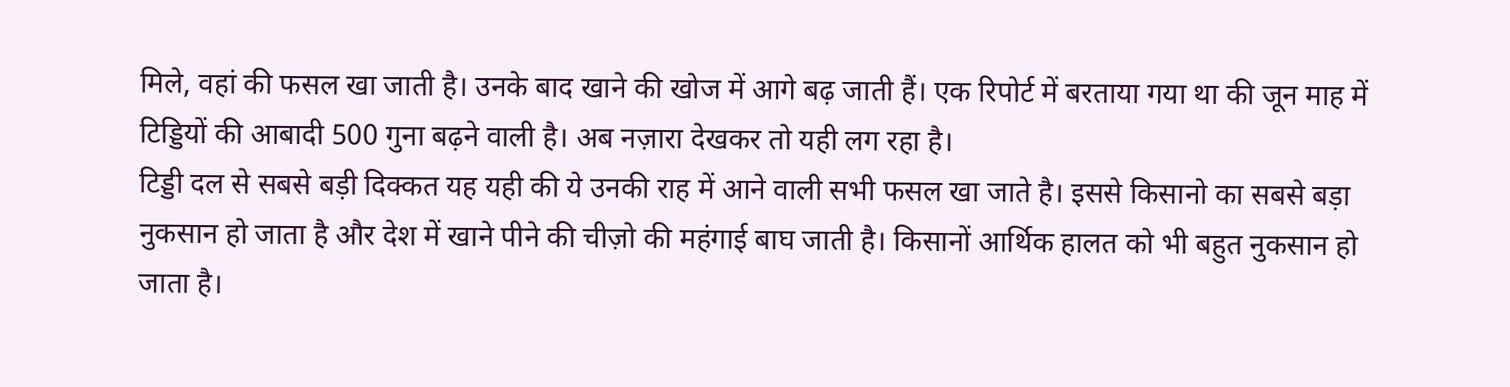मिले, वहां की फसल खा जाती है। उनके बाद खाने की खोज में आगे बढ़ जाती हैं। एक रिपोर्ट में बरताया गया था की जून माह में टिड्डियों की आबादी 500 गुना बढ़ने वाली है। अब नज़ारा देखकर तो यही लग रहा है।
टिड्डी दल से सबसे बड़ी दिक्कत यह यही की ये उनकी राह में आने वाली सभी फसल खा जाते है। इससे किसानो का सबसे बड़ा नुकसान हो जाता है और देश में खाने पीने की चीज़ो की महंगाई बाघ जाती है। किसानों आर्थिक हालत को भी बहुत नुकसान हो जाता है।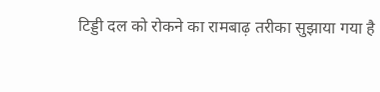टिड्डी दल को रोकने का रामबाढ़ तरीका सुझाया गया है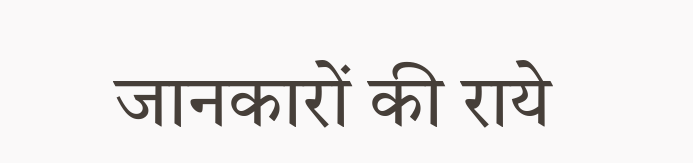जानकारों की राये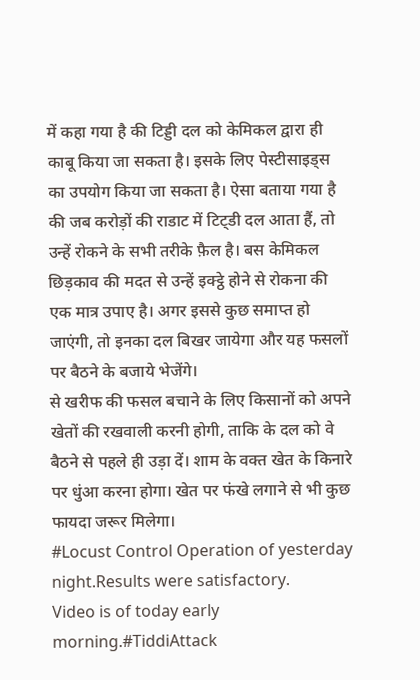में कहा गया है की टिड्डी दल को केमिकल द्वारा ही काबू किया जा सकता है। इसके लिए पेस्टीसाइड्स का उपयोग किया जा सकता है। ऐसा बताया गया है की जब करोड़ों की राडाट में टिट्डी दल आता हैं, तो उन्हें रोकने के सभी तरीके फ़ैल है। बस केमिकल छिड़काव की मदत से उन्हें इक्ट्ठे होने से रोकना की एक मात्र उपाए है। अगर इससे कुछ समाप्त हो जाएंगी, तो इनका दल बिखर जायेगा और यह फसलों पर बैठने के बजाये भेजेंगे।
से खरीफ की फसल बचाने के लिए किसानों को अपने खेतों की रखवाली करनी होगी, ताकि के दल को वे बैठने से पहले ही उड़ा दें। शाम के वक्त खेत के किनारे पर धुंआ करना होगा। खेत पर फंखे लगाने से भी कुछ फायदा जरूर मिलेगा।
#Locust Control Operation of yesterday night.Results were satisfactory.
Video is of today early morning.#TiddiAttack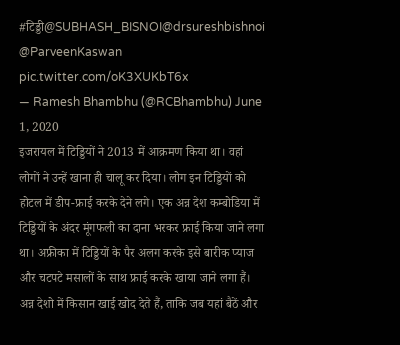#टिड्डी@SUBHASH_BISNOI@drsureshbishnoi @ParveenKaswan pic.twitter.com/oK3XUKbT6x
— Ramesh Bhambhu (@RCBhambhu) June 1, 2020
इजरायल में टिड्डियों ने 2013 में आक्रमण किया था। वहां लोगों ने उन्हें खाना ही चालू कर दिया। लोग इन टिड्डियों को होटल में डीप-फ्राई करके देने लगे। एक अन्न देश कम्बोडिया में टिड्डियों के अंदर मूंगफली का दाना भरकर फ्राई किया जाने लगा था। अफ्रीका में टिड्डियों के पैर अलग करके इसे बारीक प्याज और चटपटे मसालों के साथ फ्राई करके खाया जाने लगा हैं।
अन्न देशो में किसान खाई खोद देते हैं, ताकि जब यहां बैठें और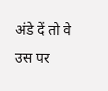अंडे दें तो वे उस पर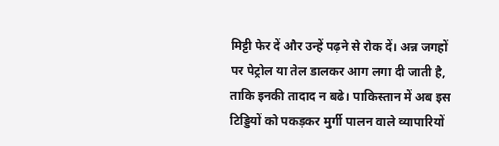मिट्टी फेर दें और उन्हें पढ़ने से रोक दें। अन्न जगहों पर पेट्रोल या तेल डालकर आग लगा दी जाती है, ताकि इनकी तादाद न बढे। पाकिस्तान में अब इस टिड्डियों को पकड़कर मुर्गी पालन वाले व्यापारियों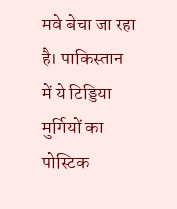मवे बेचा जा रहा है। पाकिस्तान में ये टिड्डिया मुर्गियों का पोस्टिक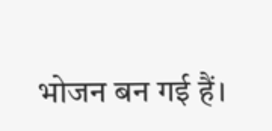भोजन बन गई हैं।